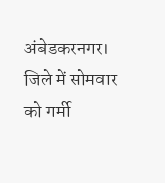अंबेडकरनगर। जिले में सोमवार को गर्मी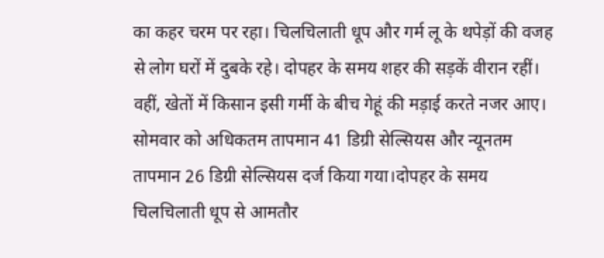का कहर चरम पर रहा। चिलचिलाती धूप और गर्म लू के थपेड़ों की वजह से लोग घरों में दुबके रहे। दोपहर के समय शहर की सड़कें वीरान रहीं। वहीं, खेतों में किसान इसी गर्मी के बीच गेहूं की मड़ाई करते नजर आए। सोमवार को अधिकतम तापमान 41 डिग्री सेल्सियस और न्यूनतम तापमान 26 डिग्री सेल्सियस दर्ज किया गया।दोपहर के समय चिलचिलाती धूप से आमतौर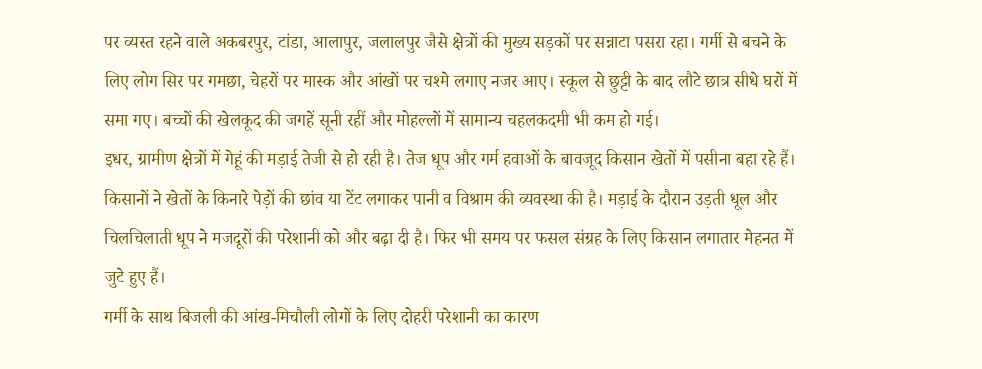पर व्यस्त रहने वाले अकबरपुर, टांडा, आलापुर, जलालपुर जैसे क्षेत्रों की मुख्य सड़कों पर सन्नाटा पसरा रहा। गर्मी से बचने के लिए लोग सिर पर गमछा, चेहरों पर मास्क और आंखों पर चश्मे लगाए नजर आए। स्कूल से छुट्टी के बाद लौटे छात्र सीधे घरों में समा गए। बच्चों की खेलकूद की जगहें सूनी रहीं और मोहल्लों में सामान्य चहलकदमी भी कम हो गई।
इधर, ग्रामीण क्षेत्रों में गेहूं की मड़ाई तेजी से हो रही है। तेज धूप और गर्म हवाओं के बावजूद किसान खेतों में पसीना बहा रहे हैं। किसानों ने खेतों के किनारे पेड़ों की छांव या टेंट लगाकर पानी व विश्राम की व्यवस्था की है। मड़ाई के दौरान उड़ती धूल और चिलचिलाती धूप ने मजदूरों की परेशानी को और बढ़ा दी है। फिर भी समय पर फसल संग्रह के लिए किसान लगातार मेहनत में जुटे हुए हैं।
गर्मी के साथ बिजली की आंख-मिचौली लोगों के लिए दोहरी परेशानी का कारण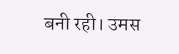बनी रही। उमस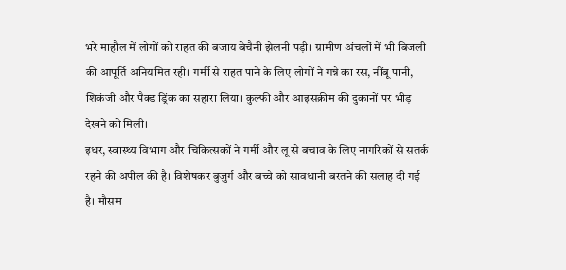भरे माहौल में लोगों को राहत की बजाय बेचैनी झेलनी पड़ी। ग्रामीण अंचलों में भी बिजली की आपूर्ति अनियमित रही। गर्मी से राहत पाने के लिए लोगों ने गन्ने का रस, नींबू पानी, शिकंजी और पैक्ड ड्रिंक का सहारा लिया। कुल्फी और आइसक्रीम की दुकानों पर भीड़ देखने को मिली।
इधर, स्वास्थ्य विभाग और चिकित्सकों ने गर्मी और लू से बचाव के लिए नागरिकों से सतर्क रहने की अपील की है। विशेषकर बुजुर्ग और बच्चे को सावधानी बरतने की सलाह दी गई है। मौसम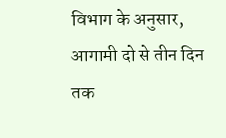विभाग के अनुसार, आगामी दो से तीन दिन तक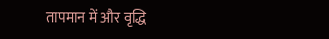तापमान में और वृद्धि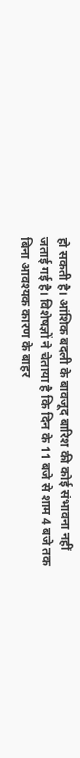हो सकती है। आंशिक बदली के बावजूद बारिश की कोई संभावना नहीं जताई गई है। विशेषज्ञों ने चेताया है कि दिन के 11 बजे से शाम 4 बजे तक बिना आवश्यक कारण के बाहर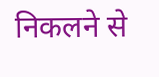निकलने से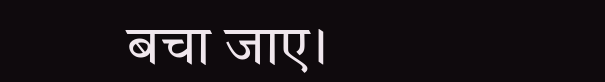बचा जाए।